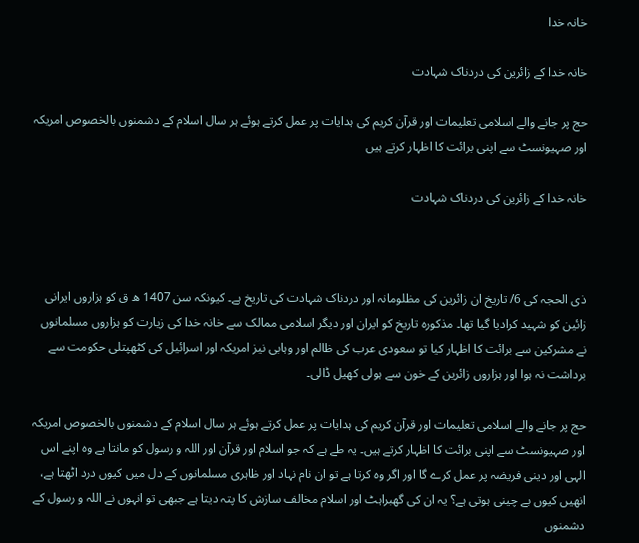خانہ خدا

خانہ خدا کے زائرین کی دردناک شہادت

حج پر جانے والے اسلامی تعلیمات اور قرآن کریم کی ہدایات پر عمل کرتے ہوئے ہر سال اسلام کے دشمنوں بالخصوص امریکہ اور صہیونسٹ سے اپنی برائت کا اظہار کرتے ہیں

خانہ خدا کے زائرین کی دردناک شہادت



ذی الحجہ کی 6/ تاریخ ان زائرین کی مظلومانہ اور دردناک شہادت کی تاریخ ہے۔ کیونکہ سن 1407 ھ ق کو ہزاروں ایرانی زائین کو شہید کرادیا گیا تھا۔ مذکورہ تاریخ کو ایران اور دیگر اسلامی ممالک سے خانہ خدا کی زیارت کو ہزاروں مسلمانوں نے مشرکین سے برائت کا اظہار کیا تو سعودی عرب کی ظالم اور وہابی نیز امریکہ اور اسرائیل کی کٹھپتلی حکومت سے برداشت نہ ہوا اور ہزاروں زائرین کے خون سے ہولی کھیل ڈالی۔

حج پر جانے والے اسلامی تعلیمات اور قرآن کریم کی ہدایات پر عمل کرتے ہوئے ہر سال اسلام کے دشمنوں بالخصوص امریکہ اور صہیونسٹ سے اپنی برائت کا اظہار کرتے ہیں۔ یہ طے ہے کہ جو اسلام اور قرآن اور اللہ و رسول کو مانتا ہے وہ اپنے اس الہی اور دینی فریضہ پر عمل کرے گا اور اگر وہ کرتا ہے تو ان نام نہاد اور ظاہری مسلمانوں کے دل میں کیوں درد اٹھتا ہے، انھیں کیوں بے چینی ہوتی ہے؟ یہ ان کی گھبراہٹ اور اسلام مخالف سازش کا پتہ دیتا ہے جبھی تو انہوں نے اللہ و رسول کے دشمنوں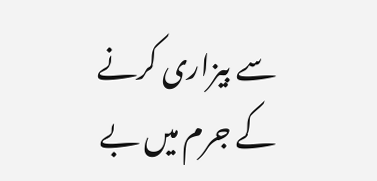سے بیزاری کرنے کے جرم میں بے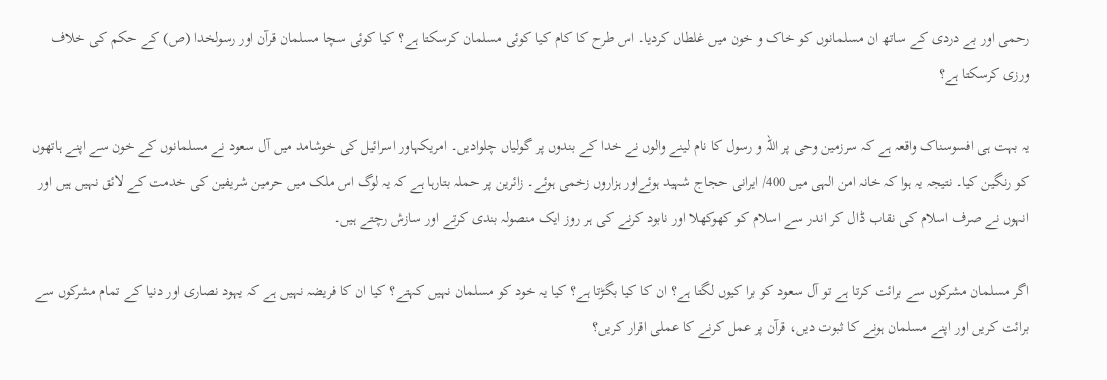رحمی اور بے دردی کے ساتھ ان مسلمانوں کو خاک و خون میں غلطاں کردیا۔ اس طرح کا کام کیا کوئی مسلمان کرسکتا ہے؟ کیا کوئی سچا مسلمان قرآن اور رسولخدا (ص) کے حکم کی خلاف ورزی کرسکتا ہے؟

یہ بہت ہی افسوسناک واقعہ ہے کہ سرزمین وحی پر اللہ و رسول کا نام لینے والوں نے خدا کے بندوں پر گولیاں چلوادیں۔ امریکہاور اسرائیل کی خوشامد میں آل سعود نے مسلمانوں کے خون سے اپنے ہاتھوں کو رنگین کیا۔ نتیجہ یہ ہوا کہ خانہ امن الہی میں 400/ ایرانی حجاج شہید ہوئےاور ہزاروں زخمی ہوئے۔ زائرین پر حملہ بتارہا ہے کہ یہ لوگ اس ملک میں حرمین شریفین کی خدمت کے لائق نہیں ہیں اور انہوں نے صرف اسلام کی نقاب ڈال کر اندر سے اسلام کو کھوکھلا اور نابود کرنے کی ہر روز ایک منصولہ بندی کرتے اور سازش رچتے ہیں۔

اگر مسلمان مشرکوں سے برائت کرتا ہے تو آل سعود کو برا کیوں لگتا ہے؟ ان کا کیا بگڑتا ہے؟ کیا یہ خود کو مسلمان نہیں کہتے؟ کیا ان کا فریضہ نہیں ہے کہ یہود نصاری اور دنیا کے تمام مشرکوں سے برائت کریں اور اپنے مسلمان ہونے کا ثبوت دیں، قرآن پر عمل کرنے کا عملی اقرار کریں؟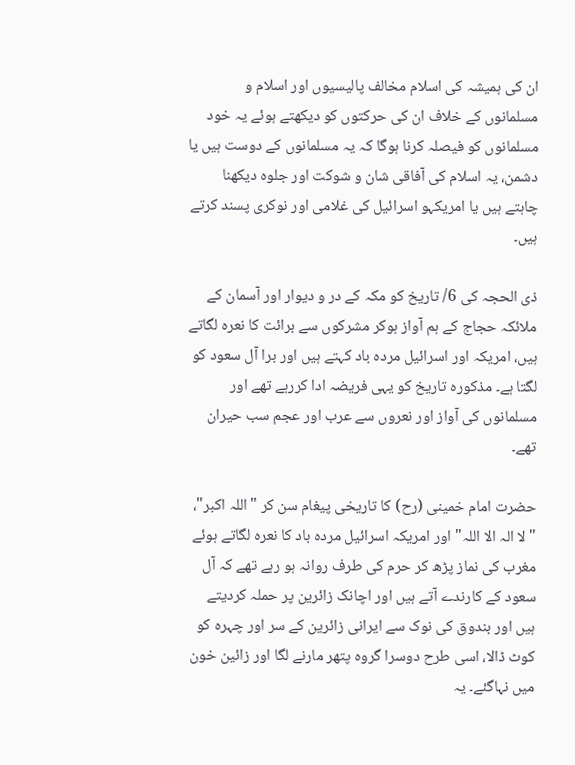ان کی ہمیشہ کی اسلام مخالف پالیسیوں اور اسلام و مسلمانوں کے خلاف ان کی حرکتوں کو دیکھتے ہوئے یہ خود مسلمانوں کو فیصلہ کرنا ہوگا کہ یہ مسلمانوں کے دوست ہیں یا دشمن، یہ اسلام کی آفاقی شان و شوکت اور جلوہ دیکھنا چاہتے ہیں یا امریکہو اسرائیل کی غلامی اور نوکری پسند کرتے ہیں۔

ذی الحجہ کی 6/ تاریخ کو مکہ کے در و دیوار اور آسمان کے ملائکہ حجاج کے ہم آواز ہوکر مشرکوں سے برائت کا نعرہ لگاتے ہیں، امریکہ اور اسرائیل مردہ باد کہتے ہیں اور برا آل سعود کو لگتا ہے۔ مذکورہ تاریخ کو یہی فریضہ ادا کررہے تھے اور مسلمانوں کی آواز اور نعروں سے عرب اور عجم سب حیران تھے۔

حضرت امام خمینی (رح) کا تاریخی پیغام سن کر "اللہ اکبر"، "لا الہ الا اللہ" اور امریکہ اسرائیل مردہ باد کا نعرہ لگاتے ہوئے مغرب کی نماز پڑھ کر حرم کی طرف روانہ ہو رہے تھے کہ آل سعود کے کارندے آتے ہیں اور اچانک زائرین پر حملہ کردیتے ہیں اور بندوق کی نوک سے ایرانی زائرین کے سر اور چہرہ کو کوٹ ڈالا، اسی طرح دوسرا گروہ پتھر مارنے لگا اور زائین خون میں نہاگئے۔ یہ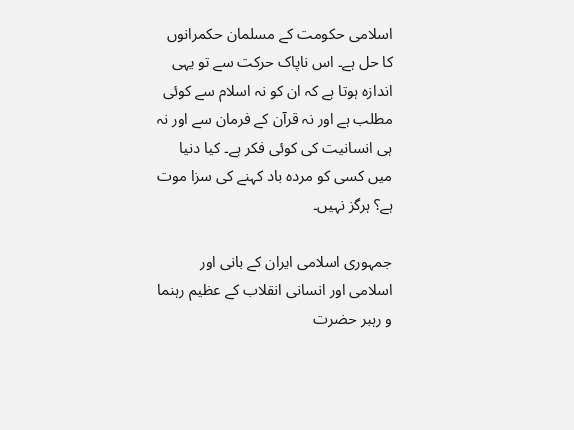اسلامی حکومت کے مسلمان حکمرانوں کا حل ہے۔ اس ناپاک حرکت سے تو یہی اندازہ ہوتا ہے کہ ان کو نہ اسلام سے کوئی مطلب ہے اور نہ قرآن کے فرمان سے اور نہ ہی انسانیت کی کوئی فکر ہے۔ کیا دنیا میں کسی کو مردہ باد کہنے کی سزا موت ہے؟ ہرگز نہیں۔

جمہوری اسلامی ایران کے بانی اور اسلامی اور انسانی انقلاب کے عظیم رہنما و رہبر حضرت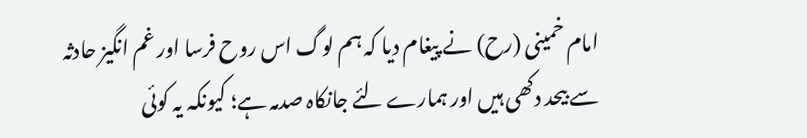امام خمینی (رح) نے پیغام دیا کہ ہم لوگ اس روح فرسا اور غم انگیز حادثہ سے بیحد دکھی ہیں اور ہمارے لئے جانکاہ صدمہ ہے؛ کیونکہ یہ کوئی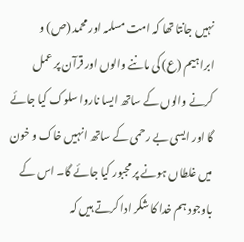نہیں جانتا تھا کہ امت مسلمہ اور محمد (ص) و ابراہیم (ع) کی ماننے والوں اور قرآن پر عمل کرنے والوں کے ساتھ ایسا ناروا سلوک کیا جائے گا اور ایسی بے رحمی کے ساتھ انہیں خاک و خون میں غلطاں ہونے پر مجبور کیا جائے گا۔ اس کے باوجود ہم خدا کا شکر ادا کرتے ہیں کہ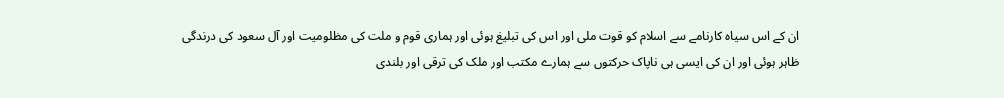ان کے اس سیاہ کارنامے سے اسلام کو قوت ملی اور اس کی تبلیغ ہوئی اور ہماری قوم و ملت کی مظلومیت اور آل سعود کی درندگی ظاہر ہوئی اور ان کی ایسی ہی ناپاک حرکتوں سے ہمارے مکتب اور ملک کی ترقی اور بلندی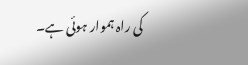کی راہ ہموار ہوئی ہے۔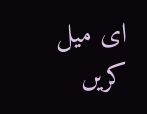ای میل کریں